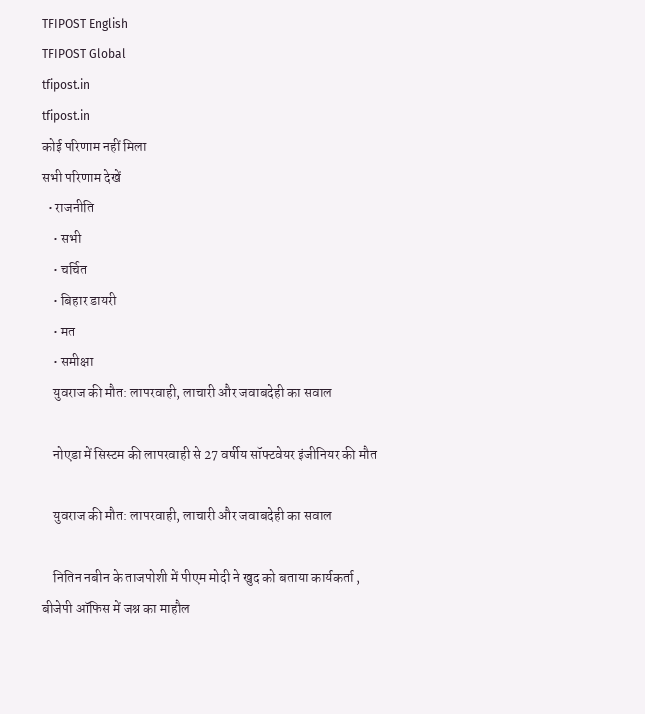TFIPOST English
TFIPOST Global
tfipost.in
tfipost.in
कोई परिणाम नहीं मिला
सभी परिणाम देखें
  • राजनीति
    • सभी
    • चर्चित
    • बिहार डायरी
    • मत
    • समीक्षा
    युवराज की मौत: लापरवाही, लाचारी और जवाबदेही का सवाल

    नोएडा में सिस्टम की लापरवाही से 27 वर्षीय सॉफ्टवेयर इंजीनियर की मौत

    युवराज की मौत: लापरवाही, लाचारी और जवाबदेही का सवाल

    नितिन नबीन के ताजपोशी में पीएम मोदी ने खुद को बताया कार्यकर्ता , बीजेपी ऑफिस में जश्न का माहौल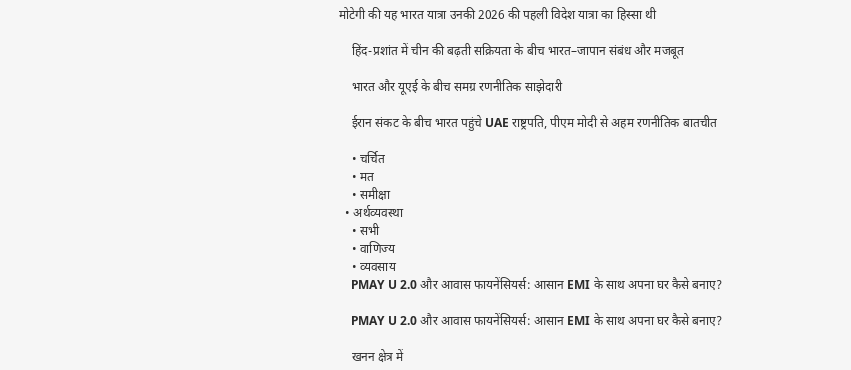मोटेगी की यह भारत यात्रा उनकी 2026 की पहली विदेश यात्रा का हिस्सा थी

    हिंद-प्रशांत में चीन की बढ़ती सक्रियता के बीच भारत–जापान संबंध और मजबूत

    भारत और यूएई के बीच समग्र रणनीतिक साझेदारी

    ईरान संकट के बीच भारत पहुंचे UAE राष्ट्रपति, पीएम मोदी से अहम रणनीतिक बातचीत

    • चर्चित
    • मत
    • समीक्षा
  • अर्थव्यवस्था
    • सभी
    • वाणिज्य
    • व्यवसाय
    PMAY U 2.0 और आवास फायनेंसियर्स: आसान EMI के साथ अपना घर कैसे बनाए?

    PMAY U 2.0 और आवास फायनेंसियर्स: आसान EMI के साथ अपना घर कैसे बनाए?

    खनन क्षेत्र में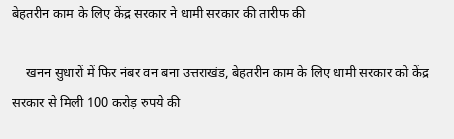बेहतरीन काम के लिए केंद्र सरकार ने धामी सरकार की तारीफ की

    खनन सुधारों में फिर नंबर वन बना उत्तराखंड, बेहतरीन काम के लिए धामी सरकार को केंद्र सरकार से मिली 100 करोड़ रुपये की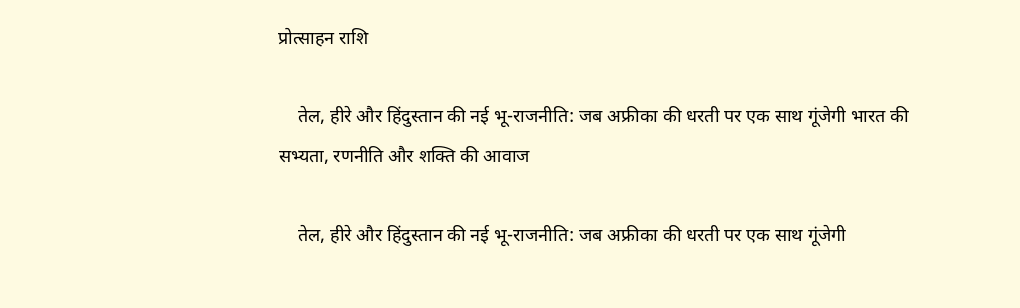प्रोत्साहन राशि

    तेल, हीरे और हिंदुस्तान की नई भू-राजनीति: जब अफ्रीका की धरती पर एक साथ गूंजेगी भारत की सभ्यता, रणनीति और शक्ति की आवाज

    तेल, हीरे और हिंदुस्तान की नई भू-राजनीति: जब अफ्रीका की धरती पर एक साथ गूंजेगी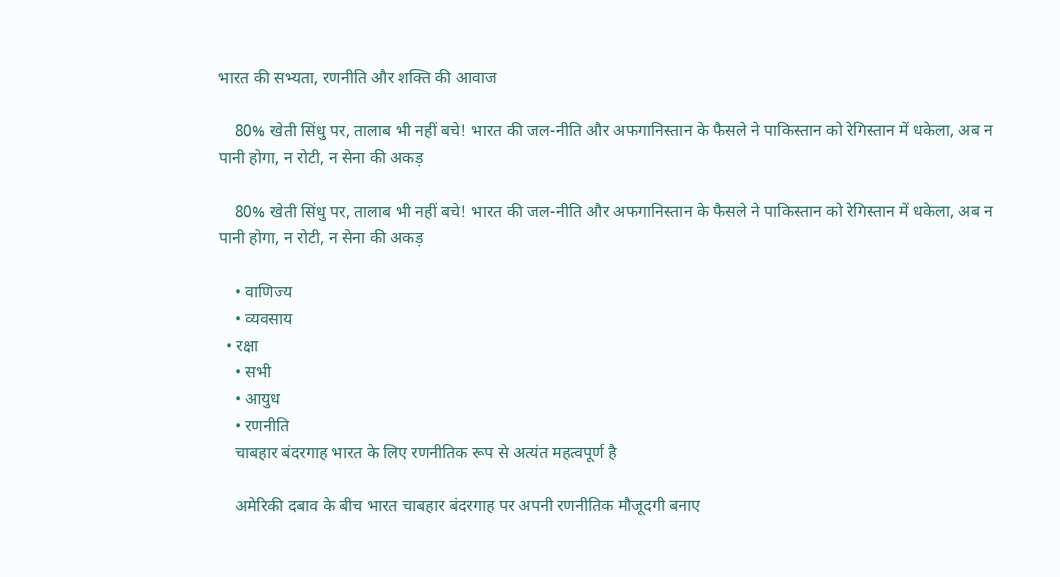भारत की सभ्यता, रणनीति और शक्ति की आवाज

    80% खेती सिंधु पर, तालाब भी नहीं बचे! भारत की जल-नीति और अफगानिस्तान के फैसले ने पाकिस्तान को रेगिस्तान में धकेला, अब न पानी होगा, न रोटी, न सेना की अकड़

    80% खेती सिंधु पर, तालाब भी नहीं बचे! भारत की जल-नीति और अफगानिस्तान के फैसले ने पाकिस्तान को रेगिस्तान में धकेला, अब न पानी होगा, न रोटी, न सेना की अकड़

    • वाणिज्य
    • व्यवसाय
  • रक्षा
    • सभी
    • आयुध
    • रणनीति
    चाबहार बंदरगाह भारत के लिए रणनीतिक रूप से अत्यंत महत्वपूर्ण है

    अमेरिकी दबाव के बीच भारत चाबहार बंदरगाह पर अपनी रणनीतिक मौजूदगी बनाए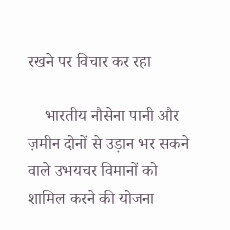रखने पर विचार कर रहा

    भारतीय नौसेना पानी और ज़मीन दोनों से उड़ान भर सकने वाले उभयचर विमानों को शामिल करने की योजना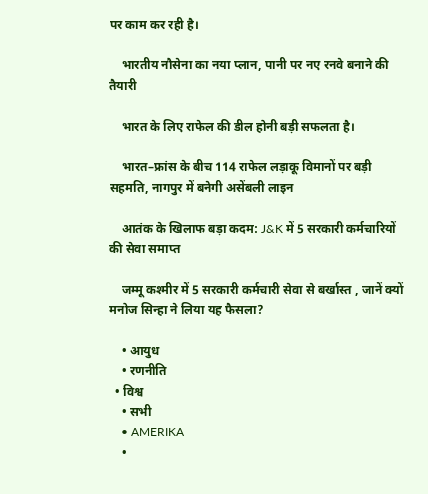पर काम कर रही है।

    भारतीय नौसेना का नया प्लान, पानी पर नए रनवे बनाने की तैयारी

    भारत के लिए राफेल की डील होनी बड़ी सफलता है।

    भारत–फ्रांस के बीच 114 राफेल लड़ाकू विमानों पर बड़ी सहमति, नागपुर में बनेगी असेंबली लाइन

    आतंक के खिलाफ बड़ा कदम: J&K में 5 सरकारी कर्मचारियों की सेवा समाप्त

    जम्मू कश्मीर में 5 सरकारी कर्मचारी सेवा से बर्खास्त , जानें क्यों मनोज सिन्हा ने लिया यह फैसला?

    • आयुध
    • रणनीति
  • विश्व
    • सभी
    • AMERIKA
    •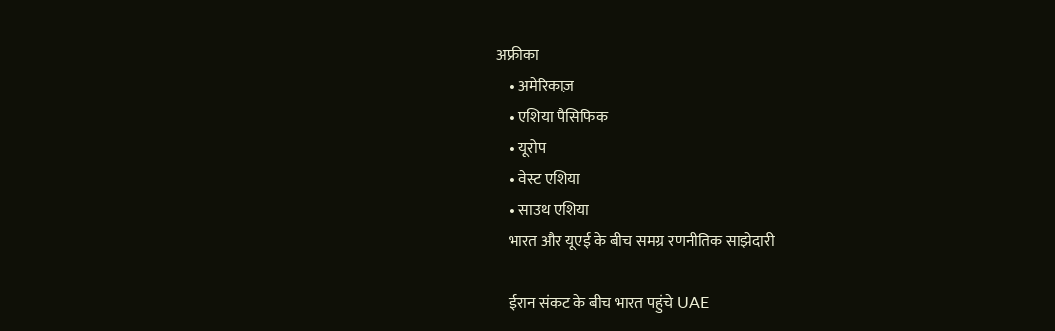अफ्रीका
    • अमेरिकाज़
    • एशिया पैसिफिक
    • यूरोप
    • वेस्ट एशिया
    • साउथ एशिया
    भारत और यूएई के बीच समग्र रणनीतिक साझेदारी

    ईरान संकट के बीच भारत पहुंचे UAE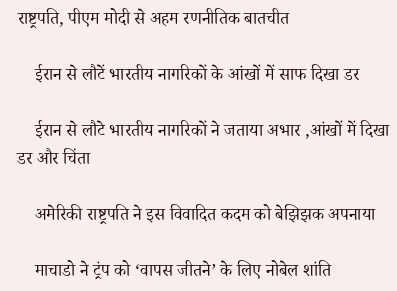राष्ट्रपति, पीएम मोदी से अहम रणनीतिक बातचीत

    ईरान से लौटें भारतीय नागरिकों के आंखों में साफ दिखा डर

    ईरान से लौटे भारतीय नागरिकों ने जताया अभार ,आंखों में दिखा डर और चिंता

    अमेरिकी राष्ट्रपति ने इस विवादित कदम को बेझिझक अपनाया

    माचाडो ने ट्रंप को ‘वापस जीतने’ के लिए नोबेल शांति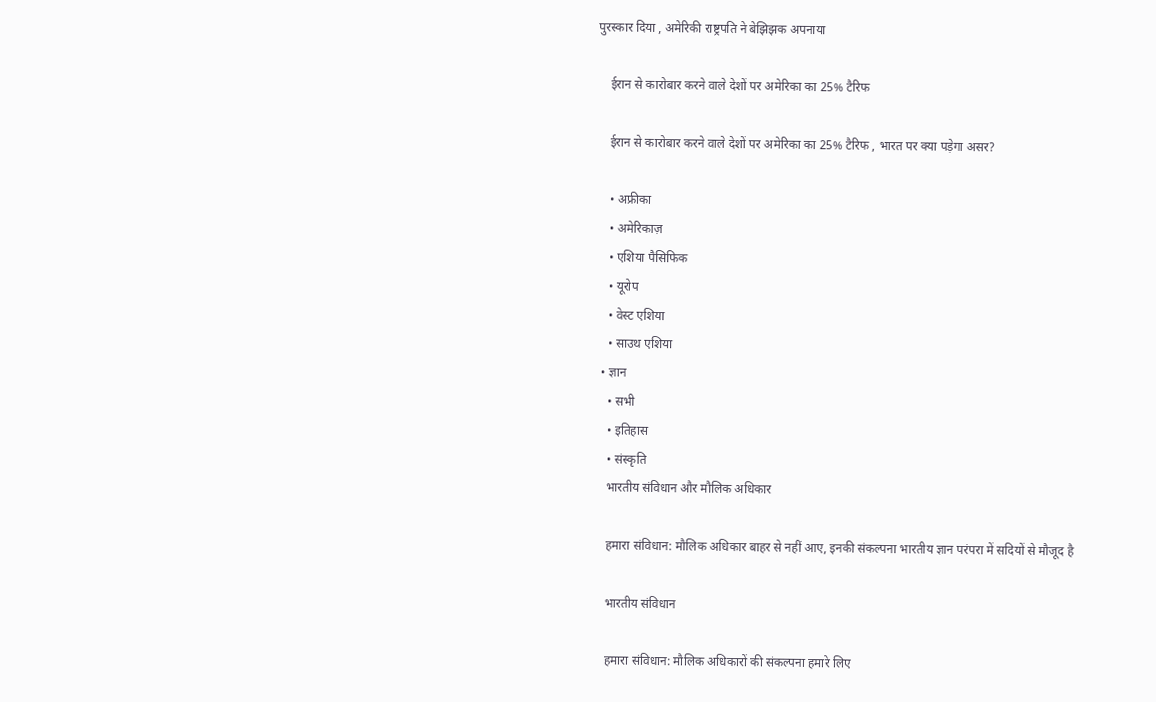पुरस्कार दिया , अमेरिकी राष्ट्रपति ने बेझिझक अपनाया

    ईरान से कारोबार करने वाले देशों पर अमेरिका का 25% टैरिफ

    ईरान से कारोबार करने वाले देशों पर अमेरिका का 25% टैरिफ , भारत पर क्या पड़ेगा असर?

    • अफ्रीका
    • अमेरिकाज़
    • एशिया पैसिफिक
    • यूरोप
    • वेस्ट एशिया
    • साउथ एशिया
  • ज्ञान
    • सभी
    • इतिहास
    • संस्कृति
    भारतीय संविधान और मौलिक अधिकार

    हमारा संविधान: मौलिक अधिकार बाहर से नहीं आए, इनकी संकल्पना भारतीय ज्ञान परंपरा में सदियों से मौजूद है

    भारतीय संविधान

    हमारा संविधान: मौलिक अधिकारों की संकल्पना हमारे लिए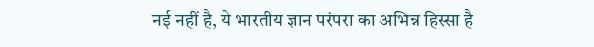नई नहीं है, ये भारतीय ज्ञान परंपरा का अभिन्न हिस्सा है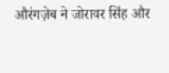औरंगज़ेब ने जोरावर सिंह और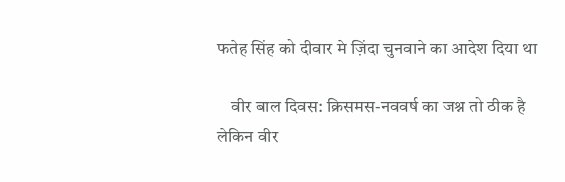फतेह सिंह को दीवार मे ज़िंदा चुनवाने का आदेश दिया था

    वीर बाल दिवस: क्रिसमस-नववर्ष का जश्न तो ठीक है लेकिन वीर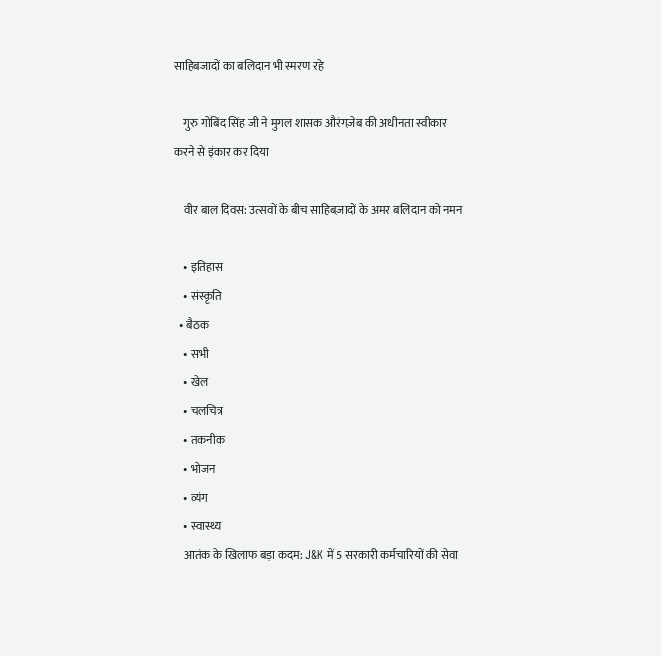साहिबजादों का बलिदान भी स्मरण रहे

    गुरु गोबिंद सिंह जी ने मुगल शासक औरंगज़ेब की अधीनता स्वीकार करने से इंकार कर दिया

    वीर बाल दिवस: उत्सवों के बीच साहिबज़ादों के अमर बलिदान को नमन

    • इतिहास
    • संस्कृति
  • बैठक
    • सभी
    • खेल
    • चलचित्र
    • तकनीक
    • भोजन
    • व्यंग
    • स्वास्थ्य
    आतंक के खिलाफ बड़ा कदम: J&K में 5 सरकारी कर्मचारियों की सेवा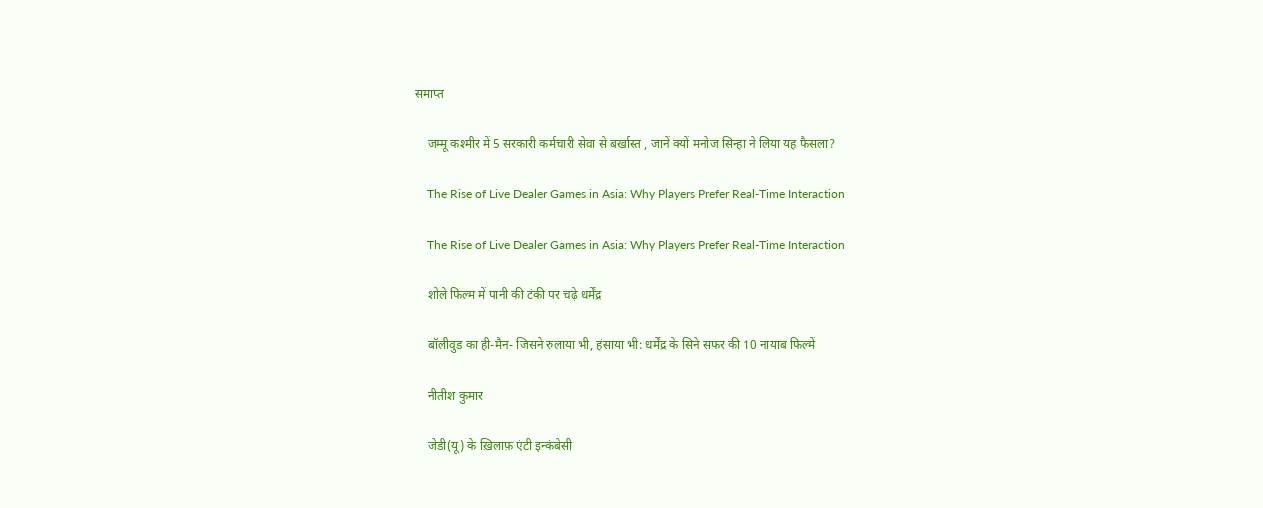समाप्त

    जम्मू कश्मीर में 5 सरकारी कर्मचारी सेवा से बर्खास्त , जानें क्यों मनोज सिन्हा ने लिया यह फैसला?

    The Rise of Live Dealer Games in Asia: Why Players Prefer Real-Time Interaction

    The Rise of Live Dealer Games in Asia: Why Players Prefer Real-Time Interaction

    शोले फिल्म में पानी की टंकी पर चढ़े धर्मेंद्र

    बॉलीवुड का ही-मैन- जिसने रुलाया भी, हंसाया भी: धर्मेंद्र के सिने सफर की 10 नायाब फिल्में

    नीतीश कुमार

    जेडी(यू) के ख़िलाफ़ एंटी इन्कंबेसी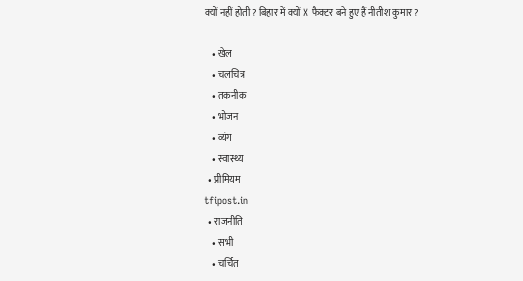क्यों नहीं होती? बिहार में क्यों X फैक्टर बने हुए हैं नीतीश कुमार?

    • खेल
    • चलचित्र
    • तकनीक
    • भोजन
    • व्यंग
    • स्वास्थ्य
  • प्रीमियम
tfipost.in
  • राजनीति
    • सभी
    • चर्चित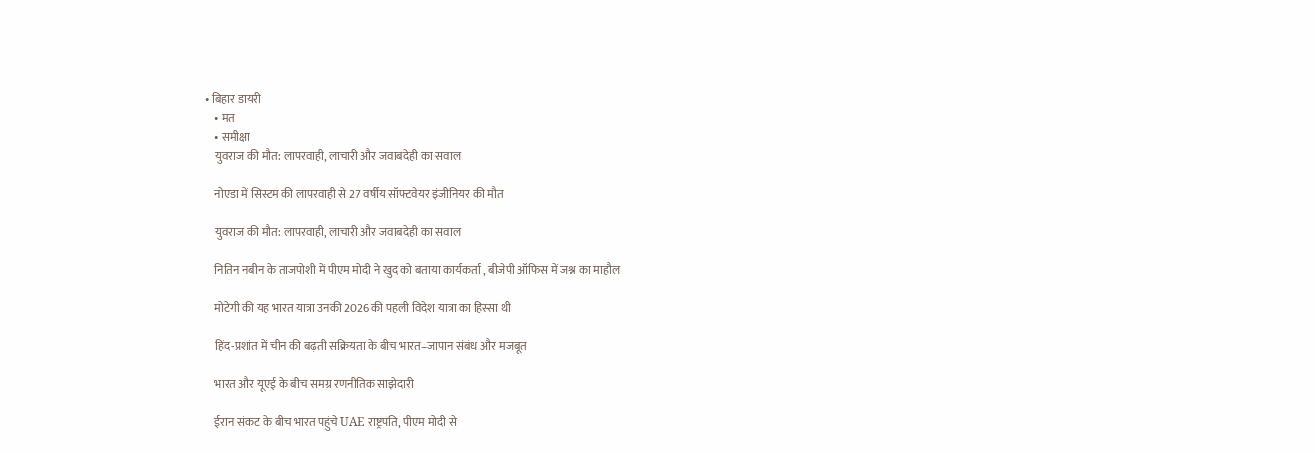• बिहार डायरी
    • मत
    • समीक्षा
    युवराज की मौत: लापरवाही, लाचारी और जवाबदेही का सवाल

    नोएडा में सिस्टम की लापरवाही से 27 वर्षीय सॉफ्टवेयर इंजीनियर की मौत

    युवराज की मौत: लापरवाही, लाचारी और जवाबदेही का सवाल

    नितिन नबीन के ताजपोशी में पीएम मोदी ने खुद को बताया कार्यकर्ता , बीजेपी ऑफिस में जश्न का माहौल

    मोटेगी की यह भारत यात्रा उनकी 2026 की पहली विदेश यात्रा का हिस्सा थी

    हिंद-प्रशांत में चीन की बढ़ती सक्रियता के बीच भारत–जापान संबंध और मजबूत

    भारत और यूएई के बीच समग्र रणनीतिक साझेदारी

    ईरान संकट के बीच भारत पहुंचे UAE राष्ट्रपति, पीएम मोदी से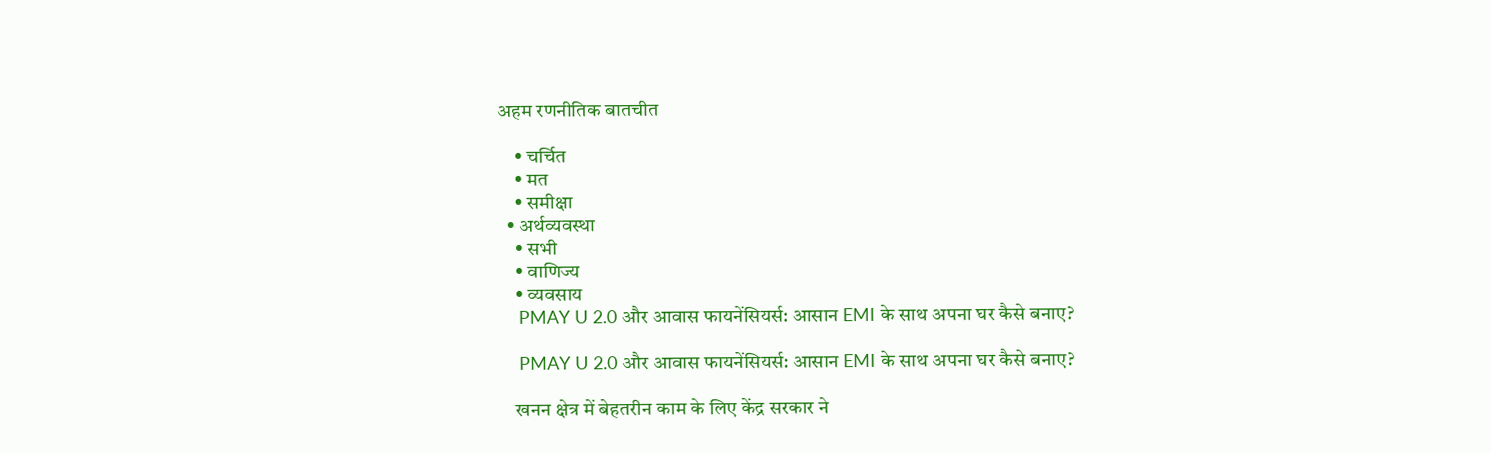अहम रणनीतिक बातचीत

    • चर्चित
    • मत
    • समीक्षा
  • अर्थव्यवस्था
    • सभी
    • वाणिज्य
    • व्यवसाय
    PMAY U 2.0 और आवास फायनेंसियर्स: आसान EMI के साथ अपना घर कैसे बनाए?

    PMAY U 2.0 और आवास फायनेंसियर्स: आसान EMI के साथ अपना घर कैसे बनाए?

    खनन क्षेत्र में बेहतरीन काम के लिए केंद्र सरकार ने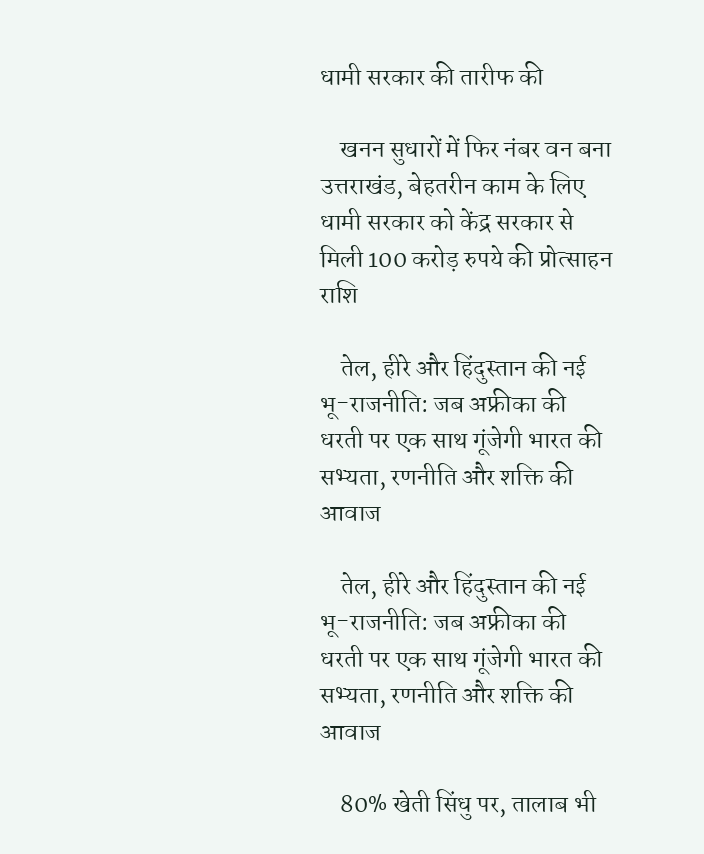धामी सरकार की तारीफ की

    खनन सुधारों में फिर नंबर वन बना उत्तराखंड, बेहतरीन काम के लिए धामी सरकार को केंद्र सरकार से मिली 100 करोड़ रुपये की प्रोत्साहन राशि

    तेल, हीरे और हिंदुस्तान की नई भू-राजनीति: जब अफ्रीका की धरती पर एक साथ गूंजेगी भारत की सभ्यता, रणनीति और शक्ति की आवाज

    तेल, हीरे और हिंदुस्तान की नई भू-राजनीति: जब अफ्रीका की धरती पर एक साथ गूंजेगी भारत की सभ्यता, रणनीति और शक्ति की आवाज

    80% खेती सिंधु पर, तालाब भी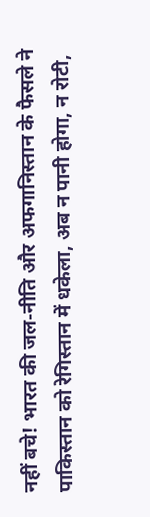नहीं बचे! भारत की जल-नीति और अफगानिस्तान के फैसले ने पाकिस्तान को रेगिस्तान में धकेला, अब न पानी होगा, न रोटी,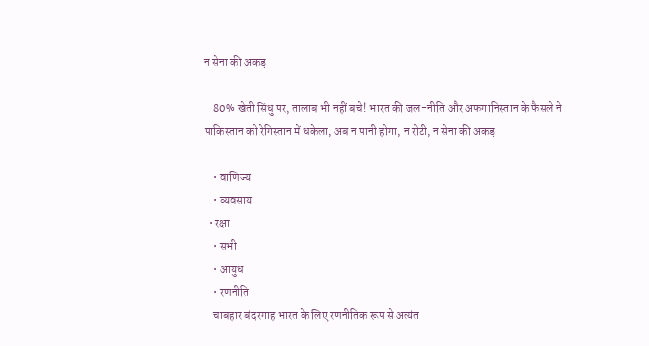न सेना की अकड़

    80% खेती सिंधु पर, तालाब भी नहीं बचे! भारत की जल-नीति और अफगानिस्तान के फैसले ने पाकिस्तान को रेगिस्तान में धकेला, अब न पानी होगा, न रोटी, न सेना की अकड़

    • वाणिज्य
    • व्यवसाय
  • रक्षा
    • सभी
    • आयुध
    • रणनीति
    चाबहार बंदरगाह भारत के लिए रणनीतिक रूप से अत्यंत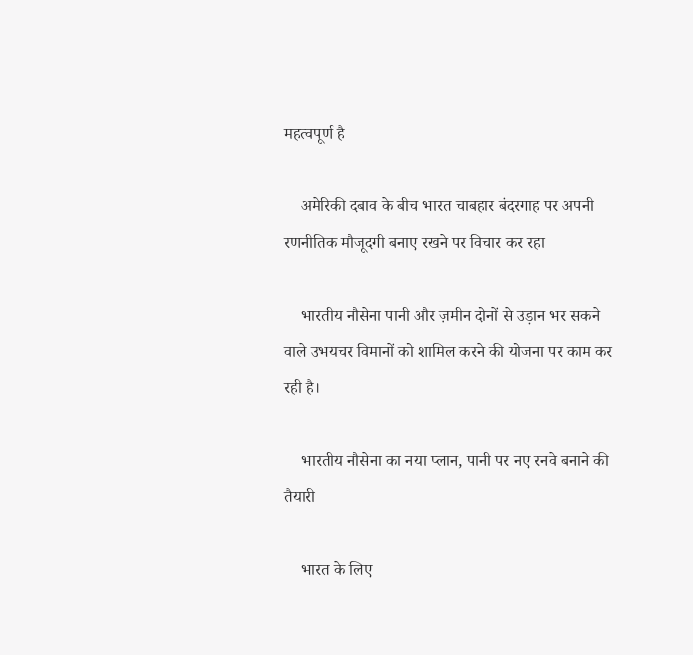महत्वपूर्ण है

    अमेरिकी दबाव के बीच भारत चाबहार बंदरगाह पर अपनी रणनीतिक मौजूदगी बनाए रखने पर विचार कर रहा

    भारतीय नौसेना पानी और ज़मीन दोनों से उड़ान भर सकने वाले उभयचर विमानों को शामिल करने की योजना पर काम कर रही है।

    भारतीय नौसेना का नया प्लान, पानी पर नए रनवे बनाने की तैयारी

    भारत के लिए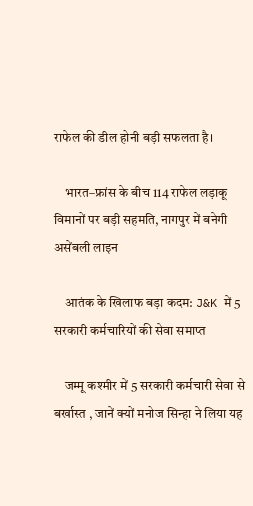राफेल की डील होनी बड़ी सफलता है।

    भारत–फ्रांस के बीच 114 राफेल लड़ाकू विमानों पर बड़ी सहमति, नागपुर में बनेगी असेंबली लाइन

    आतंक के खिलाफ बड़ा कदम: J&K में 5 सरकारी कर्मचारियों की सेवा समाप्त

    जम्मू कश्मीर में 5 सरकारी कर्मचारी सेवा से बर्खास्त , जानें क्यों मनोज सिन्हा ने लिया यह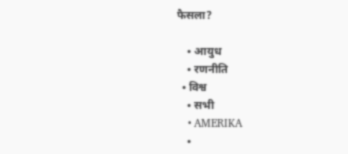फैसला?

    • आयुध
    • रणनीति
  • विश्व
    • सभी
    • AMERIKA
    •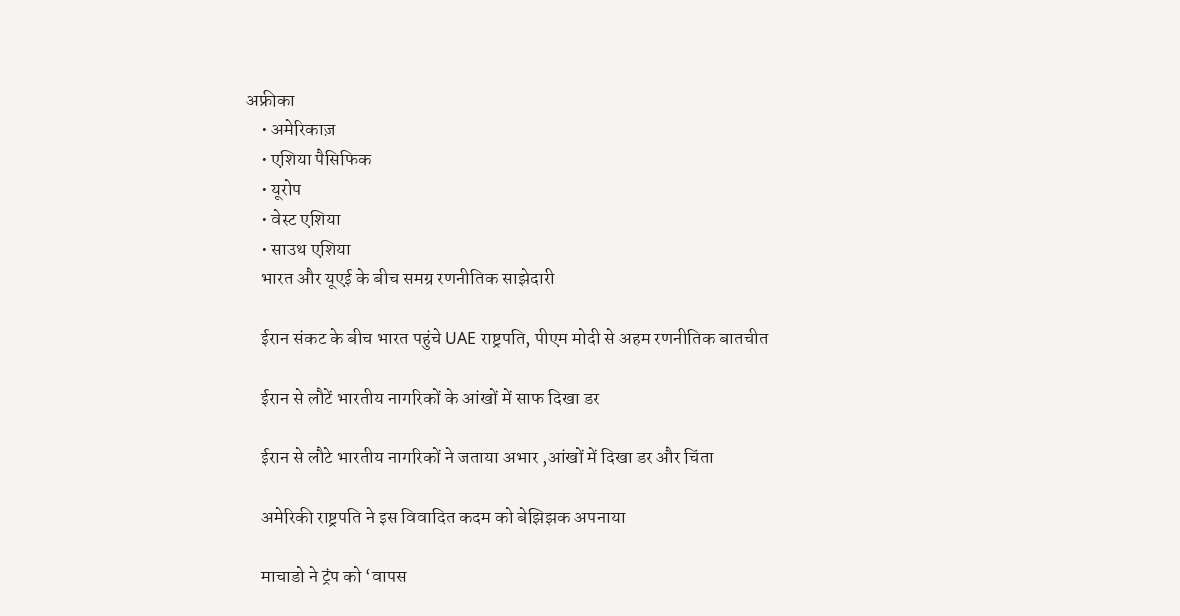अफ्रीका
    • अमेरिकाज़
    • एशिया पैसिफिक
    • यूरोप
    • वेस्ट एशिया
    • साउथ एशिया
    भारत और यूएई के बीच समग्र रणनीतिक साझेदारी

    ईरान संकट के बीच भारत पहुंचे UAE राष्ट्रपति, पीएम मोदी से अहम रणनीतिक बातचीत

    ईरान से लौटें भारतीय नागरिकों के आंखों में साफ दिखा डर

    ईरान से लौटे भारतीय नागरिकों ने जताया अभार ,आंखों में दिखा डर और चिंता

    अमेरिकी राष्ट्रपति ने इस विवादित कदम को बेझिझक अपनाया

    माचाडो ने ट्रंप को ‘वापस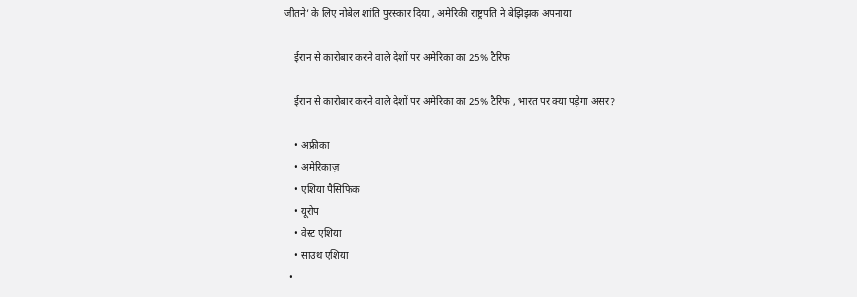जीतने’ के लिए नोबेल शांति पुरस्कार दिया , अमेरिकी राष्ट्रपति ने बेझिझक अपनाया

    ईरान से कारोबार करने वाले देशों पर अमेरिका का 25% टैरिफ

    ईरान से कारोबार करने वाले देशों पर अमेरिका का 25% टैरिफ , भारत पर क्या पड़ेगा असर?

    • अफ्रीका
    • अमेरिकाज़
    • एशिया पैसिफिक
    • यूरोप
    • वेस्ट एशिया
    • साउथ एशिया
  •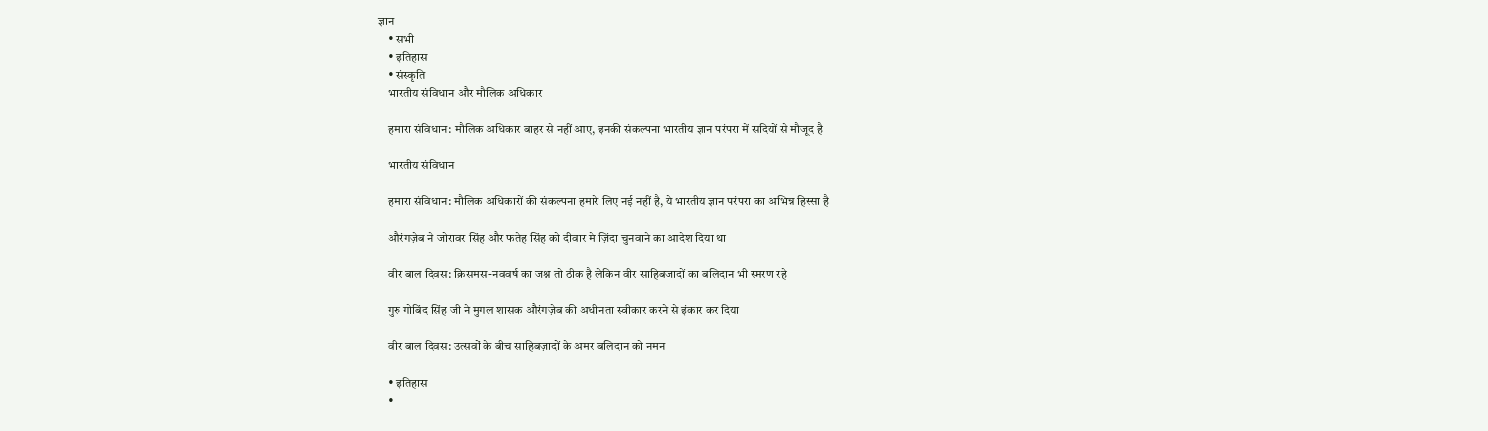ज्ञान
    • सभी
    • इतिहास
    • संस्कृति
    भारतीय संविधान और मौलिक अधिकार

    हमारा संविधान: मौलिक अधिकार बाहर से नहीं आए, इनकी संकल्पना भारतीय ज्ञान परंपरा में सदियों से मौजूद है

    भारतीय संविधान

    हमारा संविधान: मौलिक अधिकारों की संकल्पना हमारे लिए नई नहीं है, ये भारतीय ज्ञान परंपरा का अभिन्न हिस्सा है

    औरंगज़ेब ने जोरावर सिंह और फतेह सिंह को दीवार मे ज़िंदा चुनवाने का आदेश दिया था

    वीर बाल दिवस: क्रिसमस-नववर्ष का जश्न तो ठीक है लेकिन वीर साहिबजादों का बलिदान भी स्मरण रहे

    गुरु गोबिंद सिंह जी ने मुगल शासक औरंगज़ेब की अधीनता स्वीकार करने से इंकार कर दिया

    वीर बाल दिवस: उत्सवों के बीच साहिबज़ादों के अमर बलिदान को नमन

    • इतिहास
    •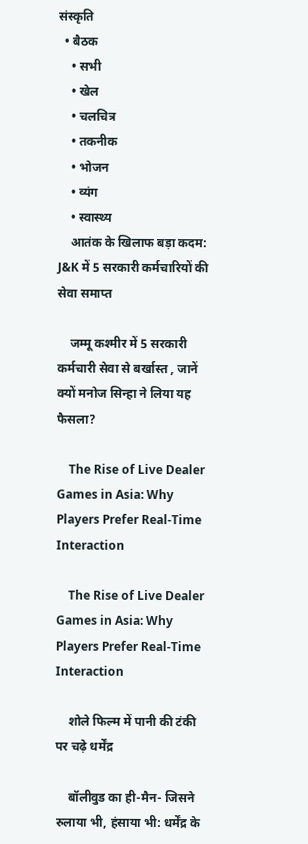संस्कृति
  • बैठक
    • सभी
    • खेल
    • चलचित्र
    • तकनीक
    • भोजन
    • व्यंग
    • स्वास्थ्य
    आतंक के खिलाफ बड़ा कदम: J&K में 5 सरकारी कर्मचारियों की सेवा समाप्त

    जम्मू कश्मीर में 5 सरकारी कर्मचारी सेवा से बर्खास्त , जानें क्यों मनोज सिन्हा ने लिया यह फैसला?

    The Rise of Live Dealer Games in Asia: Why Players Prefer Real-Time Interaction

    The Rise of Live Dealer Games in Asia: Why Players Prefer Real-Time Interaction

    शोले फिल्म में पानी की टंकी पर चढ़े धर्मेंद्र

    बॉलीवुड का ही-मैन- जिसने रुलाया भी, हंसाया भी: धर्मेंद्र के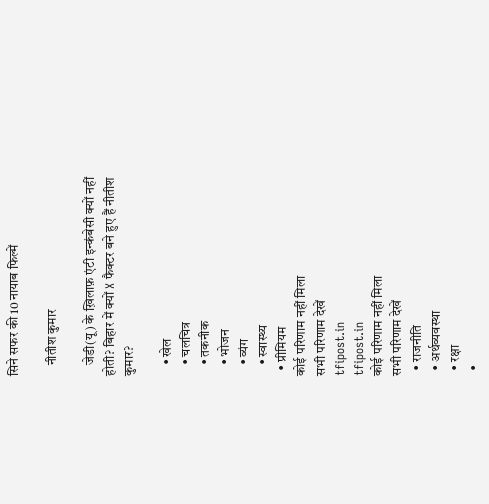सिने सफर की 10 नायाब फिल्में

    नीतीश कुमार

    जेडी(यू) के ख़िलाफ़ एंटी इन्कंबेसी क्यों नहीं होती? बिहार में क्यों X फैक्टर बने हुए हैं नीतीश कुमार?

    • खेल
    • चलचित्र
    • तकनीक
    • भोजन
    • व्यंग
    • स्वास्थ्य
  • प्रीमियम
कोई परिणाम नहीं मिला
सभी परिणाम देखें
tfipost.in
tfipost.in
कोई परिणाम नहीं मिला
सभी परिणाम देखें
  • राजनीति
  • अर्थव्यवस्था
  • रक्षा
  •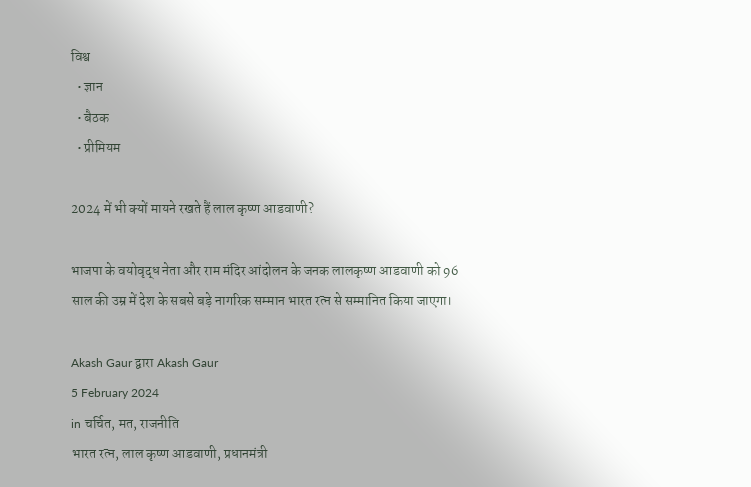विश्व
  • ज्ञान
  • बैठक
  • प्रीमियम

2024 में भी क्यों मायने रखते हैं लाल कृष्ण आडवाणी?

भाजपा के वयोवृद्ध नेता और राम मंदिर आंदोलन के जनक लालकृष्ण आडवाणी को 96 साल की उम्र में देश के सबसे बड़े नागरिक सम्मान भारत रत्न से सम्मानित किया जाएगा।

Akash Gaur द्वारा Akash Gaur
5 February 2024
in चर्चित, मत, राजनीति
भारत रत्न, लाल कृष्ण आडवाणी, प्रधानमंत्री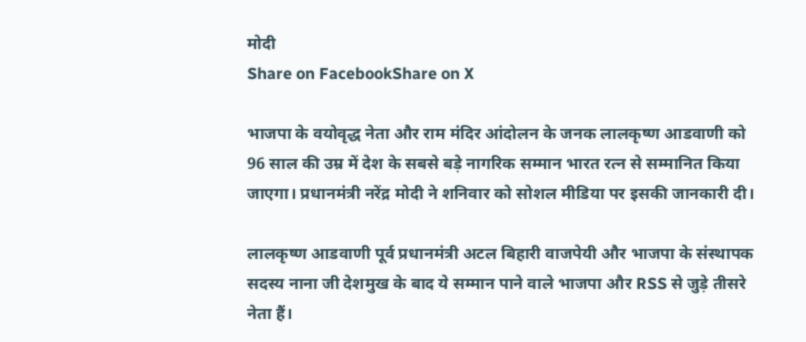मोदी
Share on FacebookShare on X

भाजपा के वयोवृद्ध नेता और राम मंदिर आंदोलन के जनक लालकृष्ण आडवाणी को 96 साल की उम्र में देश के सबसे बड़े नागरिक सम्मान भारत रत्न से सम्मानित किया जाएगा। प्रधानमंत्री नरेंद्र मोदी ने शनिवार को सोशल मीडिया पर इसकी जानकारी दी।

लालकृष्ण आडवाणी पूर्व प्रधानमंत्री अटल बिहारी वाजपेयी और भाजपा के संस्थापक सदस्य नाना जी देशमुख के बाद ये सम्मान पाने वाले भाजपा और RSS से जुड़े तीसरे नेता हैं।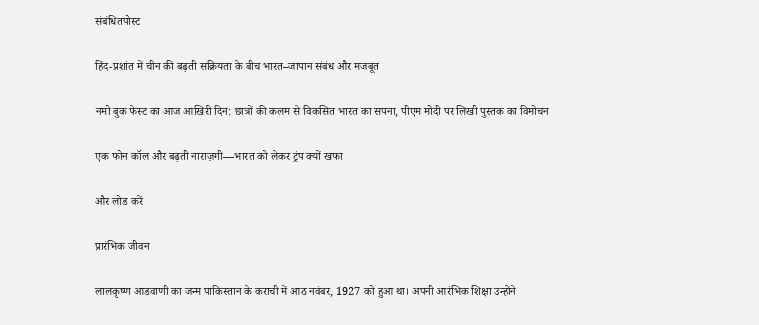संबंधितपोस्ट

हिंद-प्रशांत में चीन की बढ़ती सक्रियता के बीच भारत–जापान संबंध और मजबूत

नमो बुक फेस्ट का आज आखिरी दिन: छात्रों की कलम से विकसित भारत का सपना, पीएम मोदी पर लिखी पुस्तक का विमोचन

एक फोन कॉल और बढ़ती नाराज़गी—भारत को लेकर ट्रंप क्यों खफा

और लोड करें

प्रारंभिक जीवन

लालकृष्ण आडवाणी का जन्म पाकिस्तान के कराची में आठ नवंबर, 1927 को हुआ था। अपनी आरंभिक शिक्षा उन्होंने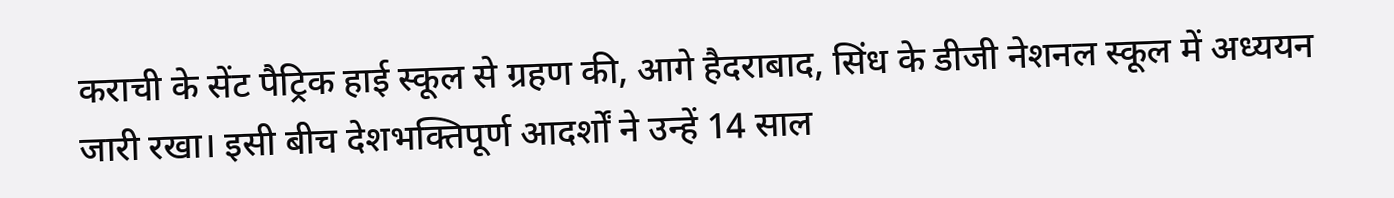कराची के सेंट पैट्रिक हाई स्कूल से ग्रहण की, आगे हैदराबाद, सिंध के डीजी नेशनल स्कूल में अध्‍ययन जारी रखा। इसी बीच देशभक्तिपूर्ण आदर्शों ने उन्हें 14 साल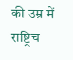की उम्र में राष्ट्रिच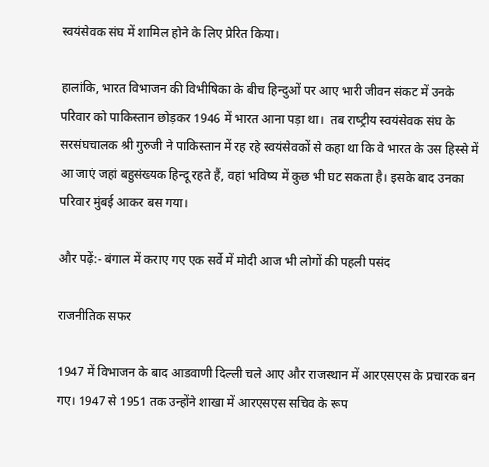स्वयंसेवक संघ में शामिल होने के लिए प्रेरित किया।

हालांकि, भारत विभाजन की विभीषिका के बीच हिन्‍दुओं पर आए भारी जीवन संकट में उनके परिवार को पाकिस्तान छोड़कर 1946 में भारत आना पड़ा था।  तब राष्‍ट्रीय स्‍वयंसेवक संघ के सरसंघचालक श्री गुरुजी ने पाकिस्‍तान में रह रहे स्‍वयंसेवकों से कहा था कि वे भारत के उस हिस्‍से में आ जाएं जहां बहुसंख्‍यक हिन्‍दू रहते हैं, वहां भविष्‍य में कुछ भी घट सकता है। इसके बाद उनका परिवार मुंबई आकर बस गया।

और पढ़ें:- बंगाल में कराए गए एक सर्वे में मोदी आज भी लोगों की पहली पसंद

राजनीतिक सफर

1947 में विभाजन के बाद आडवाणी दिल्ली चले आए और राजस्थान में आरएसएस के प्रचारक बन गए। 1947 से 1951 तक उन्होंने शाखा में आरएसएस सचिव के रूप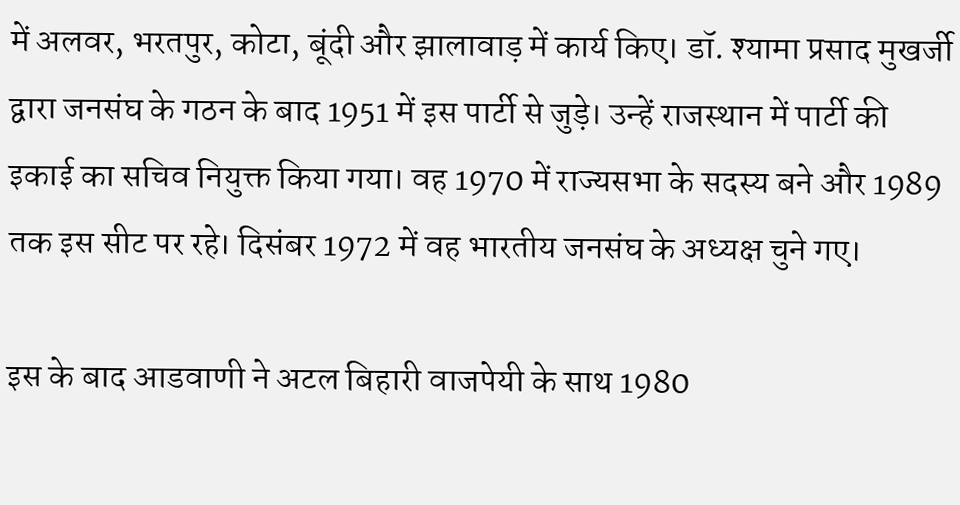में अलवर, भरतपुर, कोटा, बूंदी और झालावाड़ में कार्य किए। डॉ. श्यामा प्रसाद मुखर्जी द्वारा जनसंघ के गठन के बाद 1951 में इस पार्टी से जुड़े। उन्हें राजस्थान में पार्टी की इकाई का सचिव नियुक्त किया गया। वह 1970 में राज्यसभा के सदस्य बने और 1989 तक इस सीट पर रहे। दिसंबर 1972 में वह भारतीय जनसंघ के अध्यक्ष चुने गए।

इस के बाद आडवाणी ने अटल बिहारी वाजपेयी के साथ 1980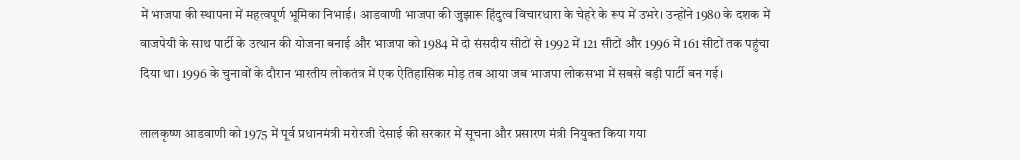में भाजपा की स्थापना में महत्वपूर्ण भूमिका निभाई। आडवाणी भाजपा की जुझारू हिंदुत्व विचारधारा के चेहरे के रूप में उभरे। उन्होंने 1980 के दशक में वाजपेयी के साथ पार्टी के उत्थान की योजना बनाई और भाजपा को 1984 में दो संसदीय सीटों से 1992 में 121 सीटों और 1996 में 161 सीटों तक पहुंचा दिया था। 1996 के चुनावों के दौरान भारतीय लोकतंत्र में एक ऐतिहासिक मोड़ तब आया जब भाजपा लोकसभा में सबसे बड़ी पार्टी बन गई।

लालकृष्ण आडवाणी को 1975 में पूर्व प्रधानमंत्री मरोरजी देसाई की सरकार में सूचना और प्रसारण मंत्री नियुक्त किया गया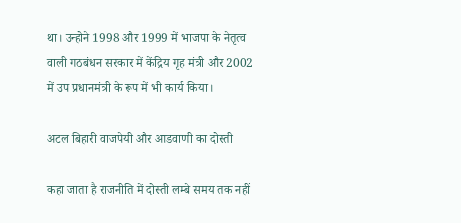था। उन्होने 1998 और 1999 में भाजपा के नेतृत्व वाली गठबंधन सरकार में केंद्रिय गृह मंत्री और 2002 में उप प्रधानमंत्री के रूप में भी कार्य किया।

अटल बिहारी वाजपेयी और आडवाणी का दोस्ती

कहा जाता है राजनीति में दोस्ती लम्बे समय तक नहीं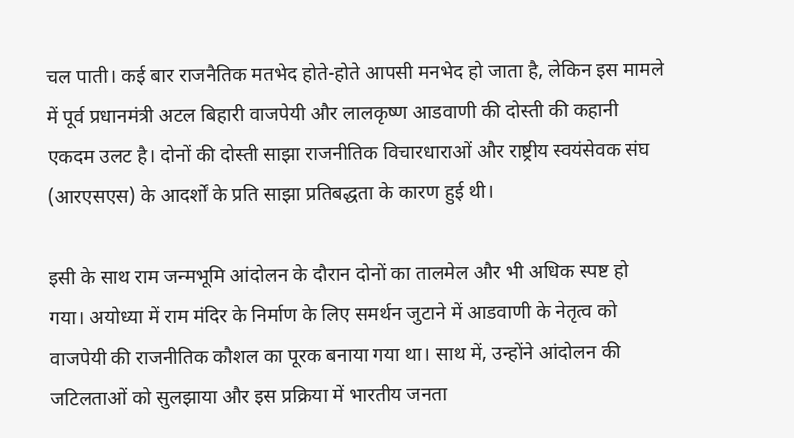चल पाती। कई बार राजनैतिक मतभेद होते-होते आपसी मनभेद हो जाता है, लेकिन इस मामले में पूर्व प्रधानमंत्री अटल बिहारी वाजपेयी और लालकृष्ण आडवाणी की दोस्ती की कहानी एकदम उलट है। दोनों की दोस्ती साझा राजनीतिक विचारधाराओं और राष्ट्रीय स्वयंसेवक संघ (आरएसएस) के आदर्शों के प्रति साझा प्रतिबद्धता के कारण हुई थी।

इसी के साथ राम जन्मभूमि आंदोलन के दौरान दोनों का तालमेल और भी अधिक स्पष्ट हो गया। अयोध्या में राम मंदिर के निर्माण के लिए समर्थन जुटाने में आडवाणी के नेतृत्व को वाजपेयी की राजनीतिक कौशल का पूरक बनाया गया था। साथ में, उन्होंने आंदोलन की जटिलताओं को सुलझाया और इस प्रक्रिया में भारतीय जनता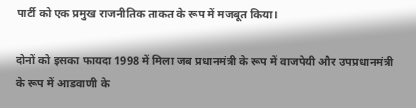पार्टी को एक प्रमुख राजनीतिक ताकत के रूप में मजबूत किया।

दोनों को इसका फायदा 1998 में मिला जब प्रधानमंत्री के रूप में वाजपेयी और उपप्रधानमंत्री के रूप में आडवाणी के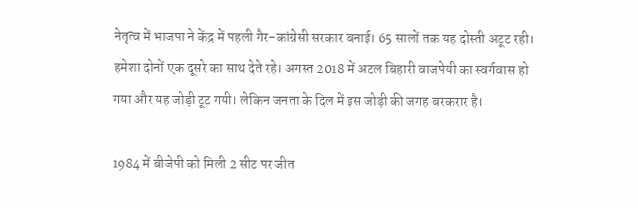नेतृत्व में भाजपा ने केंद्र में पहली गैर-कांग्रेसी सरकार बनाई। 65 सालों तक यह दोस्ती अटूट रही। हमेशा दोनों एक दूसरे का साथ देते रहे। अगस्त 2018 में अटल बिहारी वाजपेयी का स्वर्गवास हो गया और यह जोड़ी टूट गयी। लेकिन जनता के दिल में इस जोड़ी की जगह बरकरार है।

1984 में बीजेपी को मिली 2 सीट पर जीत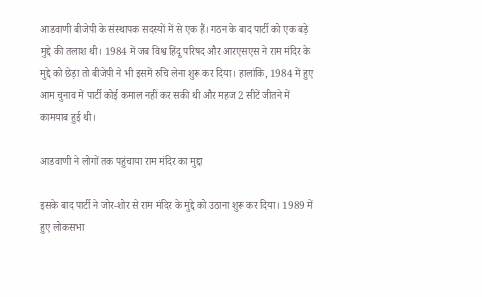आडवाणी बीजेपी के संस्थापक सदस्यों में से एक हैं। गठन के बाद पार्टी को एक बड़े मुद्दे की तलाश थी। 1984 में जब विश्व हिंदू परिषद और आरएसएस ने राम मंदिर के मुद्दे को छेड़ा तो बीजेपी ने भी इसमें रुचि लेना शुरू कर दिया। हालांकि, 1984 में हुए आम चुनाव में पार्टी कोई कमाल नहीं कर सकी थी और महज 2 सीटें जीतने में कामयाब हुई थी।

आडवाणी ने लोगों तक पहुंचाया राम मंदिर का मुद्दा

इसके बाद पार्टी ने जोर-शोर से राम मंदिर के मुद्दे को उठाना शुरू कर दिया। 1989 में हुए लोकसभा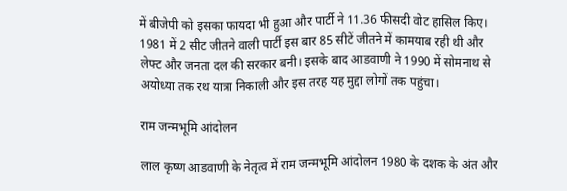में बीजेपी को इसका फायदा भी हुआ और पार्टी ने 11.36 फीसदी वोट हासिल किए। 1981 में 2 सीट जीतने वाली पार्टी इस बार 85 सीटें जीतने में कामयाब रही थी और लेफ्ट और जनता दल की सरकार बनी। इसके बाद आडवाणी ने 1990 में सोमनाथ से अयोध्या तक रथ यात्रा निकाली और इस तरह यह मुद्दा लोगों तक पहुंचा।

राम जन्मभूमि आंदोलन

लाल कृष्ण आडवाणी के नेतृत्व में राम जन्मभूमि आंदोलन 1980 के दशक के अंत और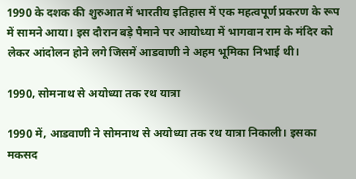1990 के दशक की शुरुआत में भारतीय इतिहास में एक महत्वपूर्ण प्रकरण के रूप में सामने आया। इस दौरान बड़े पैमाने पर आयोध्या में भागवान राम के मंदिर को लेकर आंदोलन होने लगे जिसमें आडवाणी ने अहम भूमिका निभाई थी।

1990, सोमनाथ से अयोध्या तक रथ यात्रा

1990 में, आडवाणी ने सोमनाथ से अयोध्या तक रथ यात्रा निकाली। इसका मकसद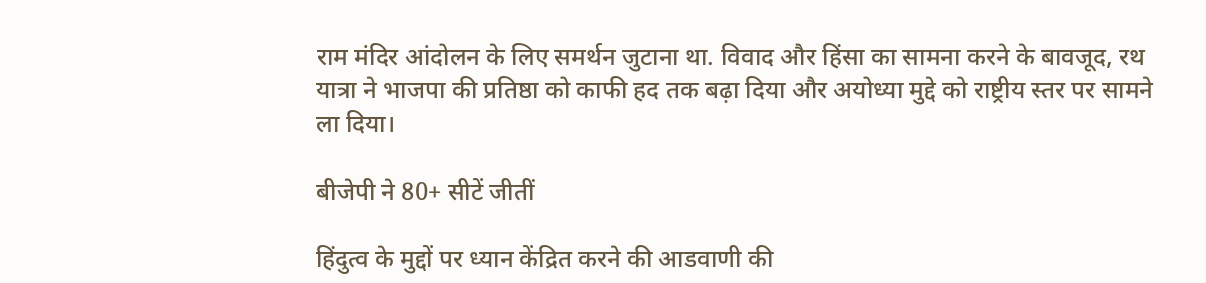राम मंदिर आंदोलन के लिए समर्थन जुटाना था. विवाद और हिंसा का सामना करने के बावजूद, रथ यात्रा ने भाजपा की प्रतिष्ठा को काफी हद तक बढ़ा दिया और अयोध्या मुद्दे को राष्ट्रीय स्तर पर सामने ला दिया।

बीजेपी ने 80+ सीटें जीतीं

हिंदुत्व के मुद्दों पर ध्यान केंद्रित करने की आडवाणी की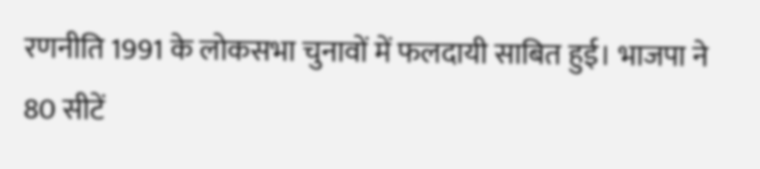रणनीति 1991 के लोकसभा चुनावों में फलदायी साबित हुई। भाजपा ने 80 सीटें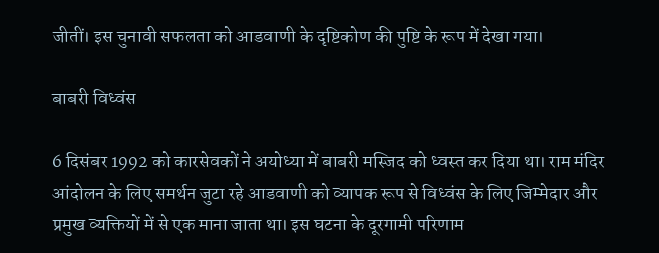जीतीं। इस चुनावी सफलता को आडवाणी के दृष्टिकोण की पुष्टि के रूप में देखा गया।

बाबरी विध्वंस

6 दिसंबर 1992 को कारसेवकों ने अयोध्या में बाबरी मस्जिद को ध्वस्त कर दिया था। राम मंदिर आंदोलन के लिए समर्थन जुटा रहे आडवाणी को व्यापक रूप से विध्वंस के लिए जिम्मेदार और प्रमुख व्यक्तियों में से एक माना जाता था। इस घटना के दूरगामी परिणाम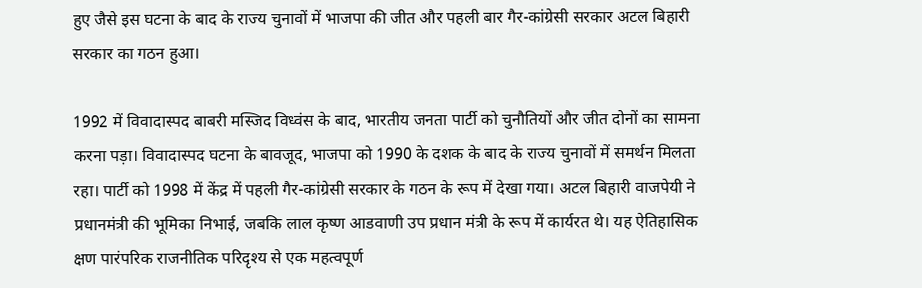हुए जैसे इस घटना के बाद के राज्य चुनावों में भाजपा की जीत और पहली बार गैर-कांग्रेसी सरकार अटल बिहारी सरकार का गठन हुआ।

1992 में विवादास्पद बाबरी मस्जिद विध्वंस के बाद, भारतीय जनता पार्टी को चुनौतियों और जीत दोनों का सामना करना पड़ा। विवादास्पद घटना के बावजूद, भाजपा को 1990 के दशक के बाद के राज्य चुनावों में समर्थन मिलता रहा। पार्टी को 1998 में केंद्र में पहली गैर-कांग्रेसी सरकार के गठन के रूप में देखा गया। अटल बिहारी वाजपेयी ने प्रधानमंत्री की भूमिका निभाई, जबकि लाल कृष्ण आडवाणी उप प्रधान मंत्री के रूप में कार्यरत थे। यह ऐतिहासिक क्षण पारंपरिक राजनीतिक परिदृश्य से एक महत्वपूर्ण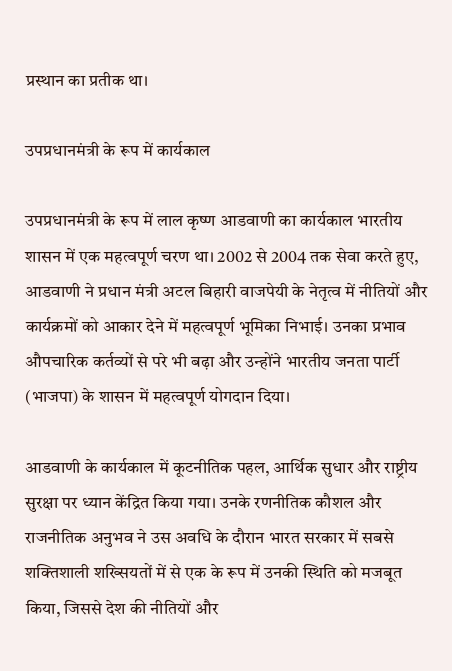प्रस्थान का प्रतीक था।

उपप्रधानमंत्री के रूप में कार्यकाल

उपप्रधानमंत्री के रूप में लाल कृष्ण आडवाणी का कार्यकाल भारतीय शासन में एक महत्वपूर्ण चरण था। 2002 से 2004 तक सेवा करते हुए, आडवाणी ने प्रधान मंत्री अटल बिहारी वाजपेयी के नेतृत्व में नीतियों और कार्यक्रमों को आकार देने में महत्वपूर्ण भूमिका निभाई। उनका प्रभाव औपचारिक कर्तव्यों से परे भी बढ़ा और उन्होंने भारतीय जनता पार्टी (भाजपा) के शासन में महत्वपूर्ण योगदान दिया।

आडवाणी के कार्यकाल में कूटनीतिक पहल, आर्थिक सुधार और राष्ट्रीय सुरक्षा पर ध्यान केंद्रित किया गया। उनके रणनीतिक कौशल और राजनीतिक अनुभव ने उस अवधि के दौरान भारत सरकार में सबसे शक्तिशाली शख्सियतों में से एक के रूप में उनकी स्थिति को मजबूत किया, जिससे देश की नीतियों और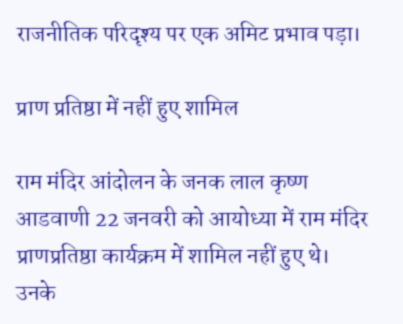राजनीतिक परिदृश्य पर एक अमिट प्रभाव पड़ा।

प्राण प्रतिष्ठा में नहीं हुए शामिल

राम मंदिर आंदोलन के जनक लाल कृष्ण आडवाणी 22 जनवरी को आयोध्या में राम मंदिर प्राणप्रतिष्ठा कार्यक्रम में शामिल नहीं हुए थे। उनके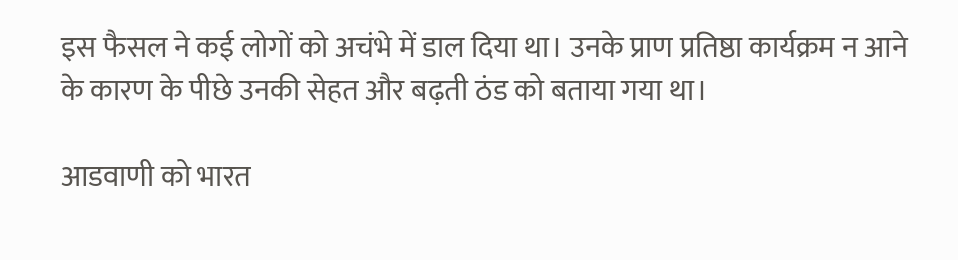इस फैसल ने कई लोगों को अचंभे में डाल दिया था। उनके प्राण प्रतिष्ठा कार्यक्रम न आने के कारण के पीछे उनकी सेहत और बढ़ती ठंड को बताया गया था।

आडवाणी को भारत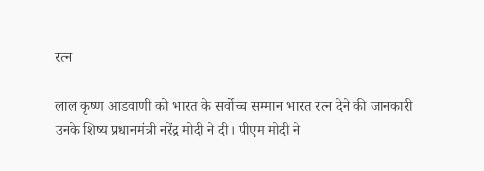रत्न

लाल कृष्ण आडवाणी को भारत के सर्वोच्च सम्मान भारत रत्न देने की जानकारी उनके शिष्य प्रधानमंत्री नरेंद्र मोदी ने दी। पीएम मोदी ने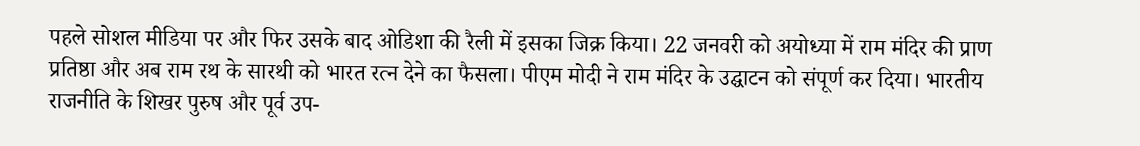पहले सोशल मीडिया पर और फिर उसके बाद ओडिशा की रैली में इसका जिक्र किया। 22 जनवरी को अयोध्या में राम मंदिर की प्राण प्रतिष्ठा और अब राम रथ के सारथी को भारत रत्न देने का फैसला। पीएम मोदी ने राम मंदिर के उद्घाटन को संपूर्ण कर दिया। भारतीय राजनीति के शिखर पुरुष और पूर्व उप-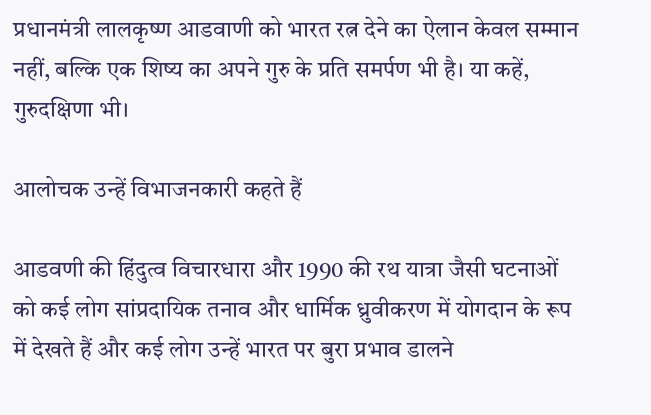प्रधानमंत्री लालकृष्ण आडवाणी को भारत रत्न देने का ऐलान केवल सम्मान नहीं, बल्कि एक शिष्य का अपने गुरु के प्रति समर्पण भी है। या कहें, गुरुदक्षिणा भी।

आलोचक उन्हें विभाजनकारी कहते हैं

आडवणी की हिंदुत्व विचारधारा और 1990 की रथ यात्रा जैसी घटनाओं को कई लोग सांप्रदायिक तनाव और धार्मिक ध्रुवीकरण में योगदान के रूप में देखते हैं और कई लोग उन्हें भारत पर बुरा प्रभाव डालने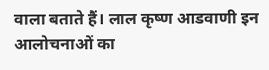वाला बताते हैं। लाल कृष्ण आडवाणी इन आलोचनाओं का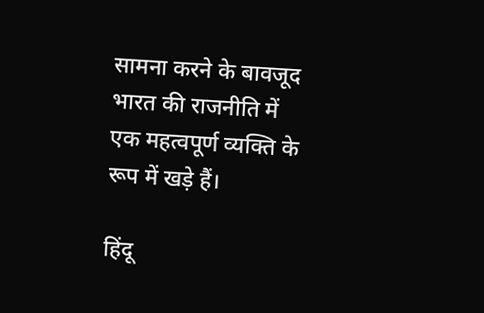सामना करने के बावजूद भारत की राजनीति में एक महत्वपूर्ण व्यक्ति के रूप में खड़े हैं।

हिंदू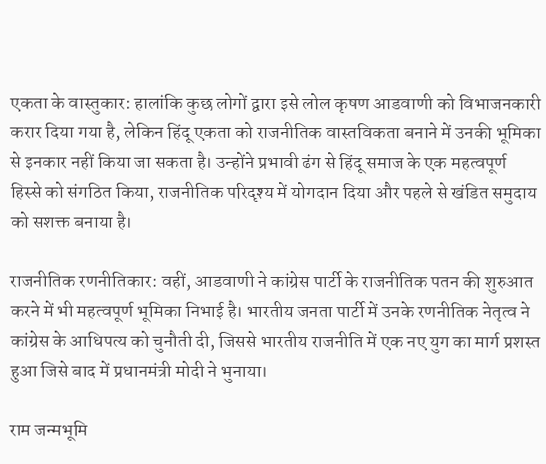एकता के वास्तुकार: हालांकि कुछ लोगों द्वारा इसे लोल कृषण आडवाणी को विभाजनकारी करार दिया गया है, लेकिन हिंदू एकता को राजनीतिक वास्तविकता बनाने में उनकी भूमिका से इनकार नहीं किया जा सकता है। उन्होंने प्रभावी ढंग से हिंदू समाज के एक महत्वपूर्ण हिस्से को संगठित किया, राजनीतिक परिदृश्य में योगदान दिया और पहले से खंडित समुदाय को सशक्त बनाया है।

राजनीतिक रणनीतिकार: वहीं, आडवाणी ने कांग्रेस पार्टी के राजनीतिक पतन की शुरुआत करने में भी महत्वपूर्ण भूमिका निभाई है। भारतीय जनता पार्टी में उनके रणनीतिक नेतृत्व ने कांग्रेस के आधिपत्य को चुनौती दी, जिससे भारतीय राजनीति में एक नए युग का मार्ग प्रशस्त हुआ जिसे बाद में प्रधानमंत्री मोदी ने भुनाया।

राम जन्मभूमि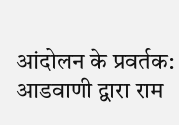आंदोलन के प्रवर्तक: आडवाणी द्वारा राम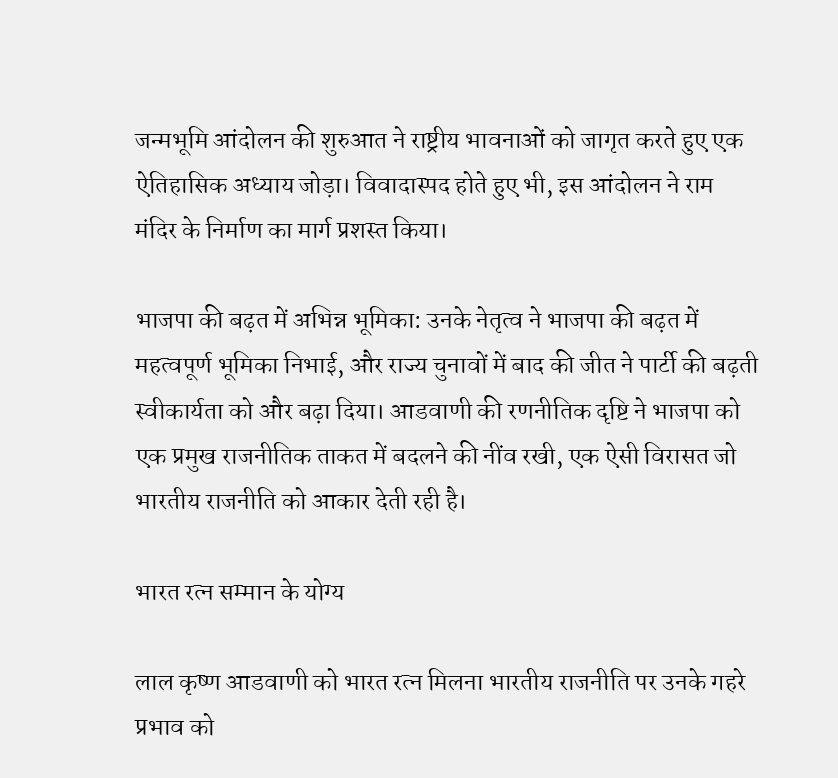जन्मभूमि आंदोलन की शुरुआत ने राष्ट्रीय भावनाओं को जागृत करते हुए एक ऐतिहासिक अध्याय जोड़ा। विवादास्पद होते हुए भी, इस आंदोलन ने राम मंदिर के निर्माण का मार्ग प्रशस्त किया।

भाजपा की बढ़त में अभिन्न भूमिका: उनके नेतृत्व ने भाजपा की बढ़त में महत्वपूर्ण भूमिका निभाई, और राज्य चुनावों में बाद की जीत ने पार्टी की बढ़ती स्वीकार्यता को और बढ़ा दिया। आडवाणी की रणनीतिक दृष्टि ने भाजपा को एक प्रमुख राजनीतिक ताकत में बदलने की नींव रखी, एक ऐसी विरासत जो भारतीय राजनीति को आकार देती रही है।

भारत रत्न सम्मान के योग्य

लाल कृष्ण आडवाणी को भारत रत्न मिलना भारतीय राजनीति पर उनके गहरे प्रभाव को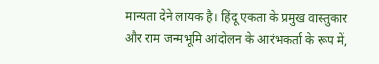मान्यता देने लायक है। हिंदू एकता के प्रमुख वास्तुकार और राम जन्मभूमि आंदोलन के आरंभकर्ता के रूप में,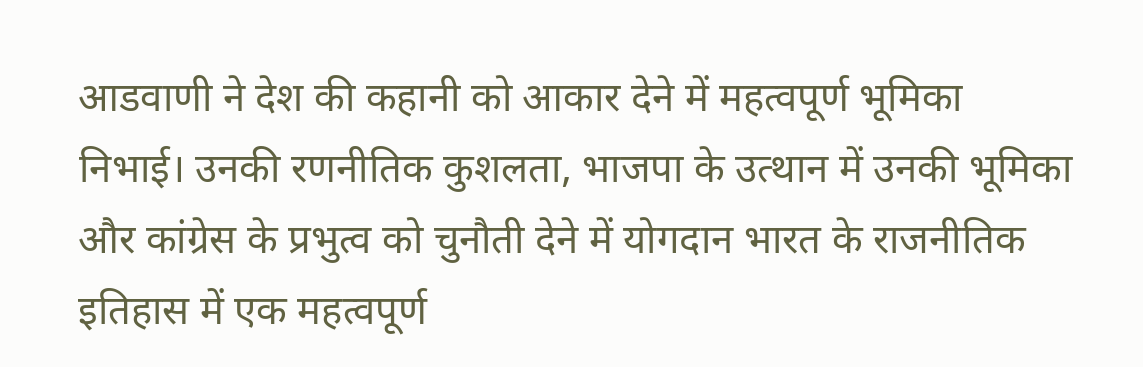आडवाणी ने देश की कहानी को आकार देने में महत्वपूर्ण भूमिका निभाई। उनकी रणनीतिक कुशलता, भाजपा के उत्थान में उनकी भूमिका और कांग्रेस के प्रभुत्व को चुनौती देने में योगदान भारत के राजनीतिक इतिहास में एक महत्वपूर्ण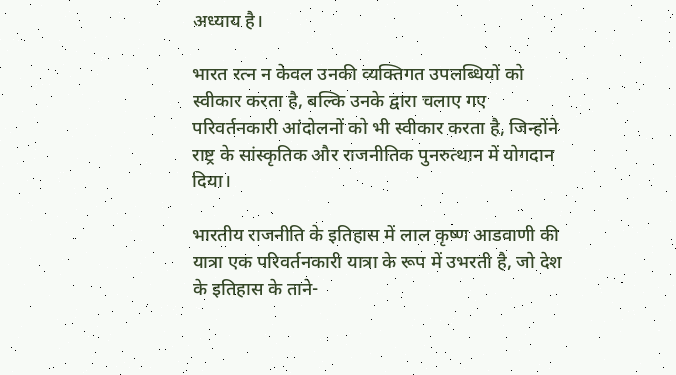अध्याय है।

भारत रत्न न केवल उनकी व्यक्तिगत उपलब्धियों को स्वीकार करता है, बल्कि उनके द्वारा चलाए गए परिवर्तनकारी आंदोलनों को भी स्वीकार करता है, जिन्होंने राष्ट्र के सांस्कृतिक और राजनीतिक पुनरुत्थान में योगदान दिया।

भारतीय राजनीति के इतिहास में लाल कृष्ण आडवाणी की यात्रा एक परिवर्तनकारी यात्रा के रूप में उभरती है, जो देश के इतिहास के ताने-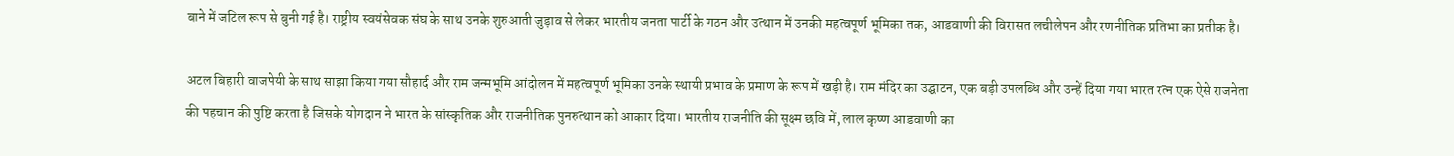बाने में जटिल रूप से बुनी गई है। राष्ट्रीय स्वयंसेवक संघ के साथ उनके शुरुआती जुड़ाव से लेकर भारतीय जनता पार्टी के गठन और उत्थान में उनकी महत्वपूर्ण भूमिका तक, आडवाणी की विरासत लचीलेपन और रणनीतिक प्रतिभा का प्रतीक है।

अटल बिहारी वाजपेयी के साथ साझा किया गया सौहार्द और राम जन्मभूमि आंदोलन में महत्वपूर्ण भूमिका उनके स्थायी प्रभाव के प्रमाण के रूप में खड़ी है। राम मंदिर का उद्घाटन, एक बड़ी उपलब्धि और उन्हें दिया गया भारत रत्न एक ऐसे राजनेता की पहचान की पुष्टि करता है जिसके योगदान ने भारत के सांस्कृतिक और राजनीतिक पुनरुत्थान को आकार दिया। भारतीय राजनीति की सूक्ष्म छवि में, लाल कृष्ण आडवाणी का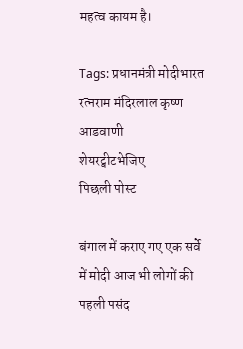महत्व कायम है।

Tags: प्रधानमंत्री मोदीभारत रत्नराम मंदिरलाल कृष्ण आडवाणी
शेयरट्वीटभेजिए
पिछली पोस्ट

बंगाल में कराए गए एक सर्वे में मोदी आज भी लोगों की पहली पसंद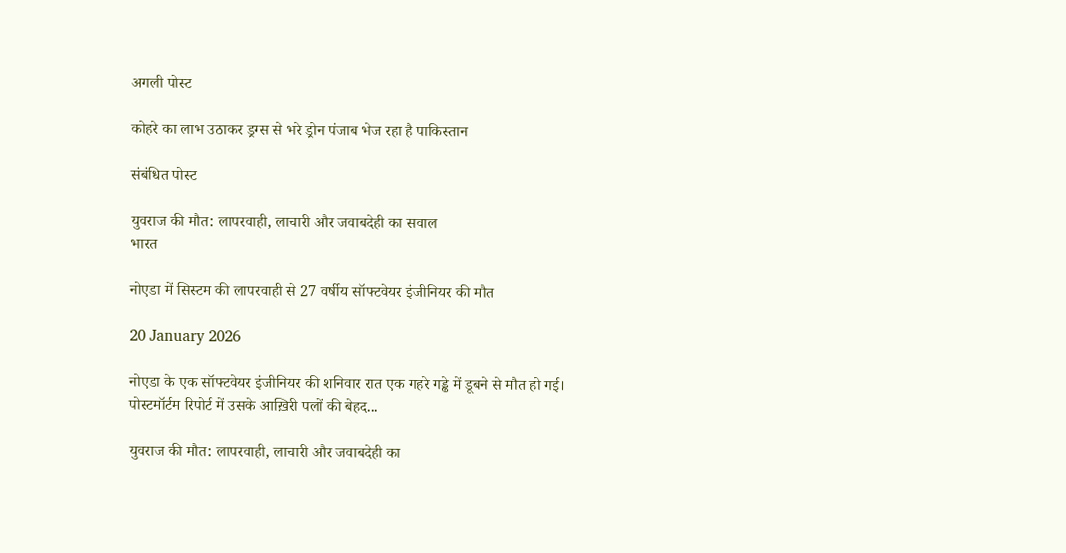अगली पोस्ट

कोहरे का लाभ उठाकर ड्रग्स से भरे ड्रोन पंजाब भेज रहा है पाकिस्तान

संबंधित पोस्ट

युवराज की मौत: लापरवाही, लाचारी और जवाबदेही का सवाल
भारत

नोएडा में सिस्टम की लापरवाही से 27 वर्षीय सॉफ्टवेयर इंजीनियर की मौत

20 January 2026

नोएडा के एक सॉफ्टवेयर इंजीनियर की शनिवार रात एक गहरे गड्ढे में डूबने से मौत हो गई। पोस्टमॉर्टम रिपोर्ट में उसके आख़िरी पलों की बेहद...

युवराज की मौत: लापरवाही, लाचारी और जवाबदेही का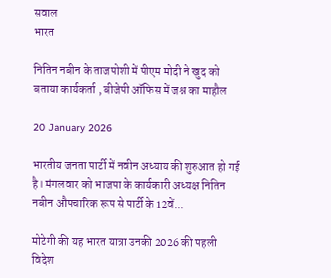सवाल
भारत

नितिन नबीन के ताजपोशी में पीएम मोदी ने खुद को बताया कार्यकर्ता , बीजेपी ऑफिस में जश्न का माहौल

20 January 2026

भारतीय जनता पार्टी में नवीन अध्याय की शुरुआत हो गई है। मंगलवार को भाजपा के कार्यकारी अध्यक्ष नितिन नबीन औपचारिक रूप से पार्टी के 12वें...

मोटेगी की यह भारत यात्रा उनकी 2026 की पहली विदेश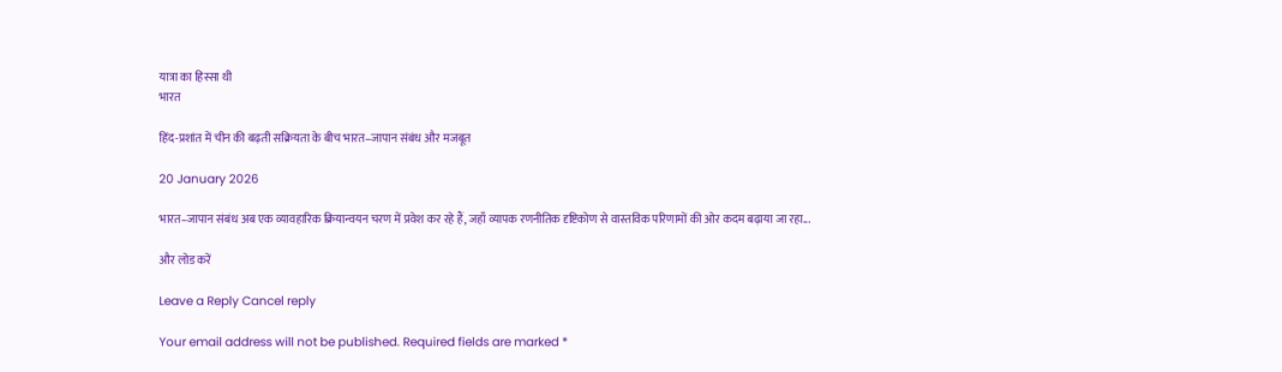यात्रा का हिस्सा थी
भारत

हिंद-प्रशांत में चीन की बढ़ती सक्रियता के बीच भारत–जापान संबंध और मजबूत

20 January 2026

भारत–जापान संबंध अब एक व्यावहारिक क्रियान्वयन चरण में प्रवेश कर रहे हैं, जहाँ व्यापक रणनीतिक दृष्टिकोण से वास्तविक परिणामों की ओर कदम बढ़ाया जा रहा...

और लोड करें

Leave a Reply Cancel reply

Your email address will not be published. Required fields are marked *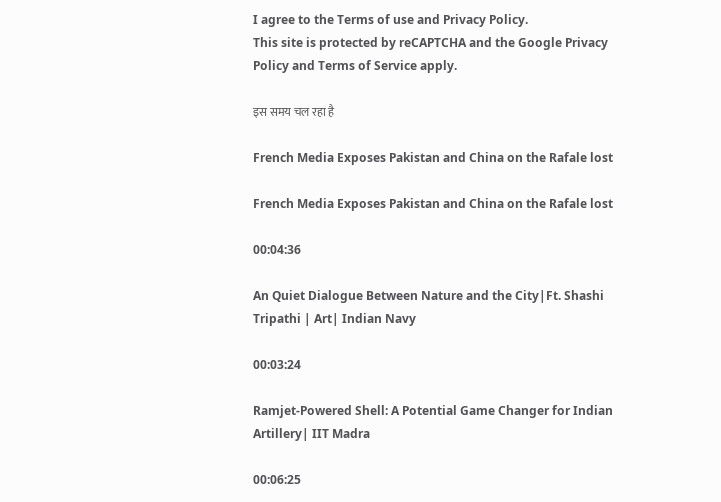I agree to the Terms of use and Privacy Policy.
This site is protected by reCAPTCHA and the Google Privacy Policy and Terms of Service apply.

इस समय चल रहा है

French Media Exposes Pakistan and China on the Rafale lost

French Media Exposes Pakistan and China on the Rafale lost

00:04:36

An Quiet Dialogue Between Nature and the City|Ft. Shashi Tripathi | Art| Indian Navy

00:03:24

Ramjet-Powered Shell: A Potential Game Changer for Indian Artillery| IIT Madra

00:06:25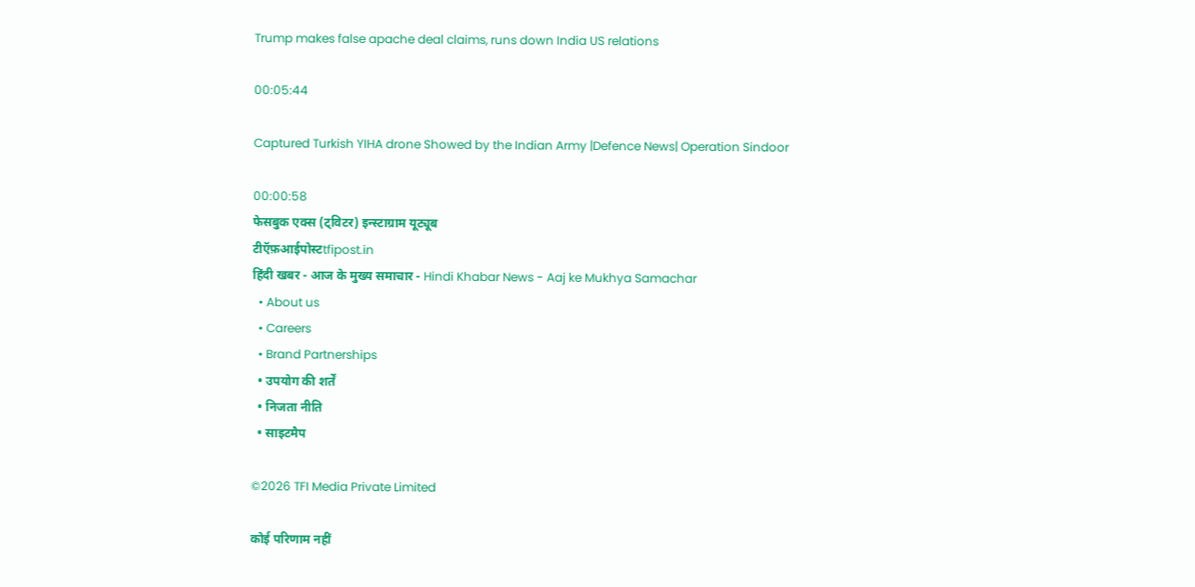Trump makes false apache deal claims, runs down India US relations

00:05:44

Captured Turkish YIHA drone Showed by the Indian Army |Defence News| Operation Sindoor

00:00:58
फेसबुक एक्स (ट्विटर) इन्स्टाग्राम यूट्यूब
टीऍफ़आईपोस्टtfipost.in
हिंदी खबर - आज के मुख्य समाचार - Hindi Khabar News - Aaj ke Mukhya Samachar
  • About us
  • Careers
  • Brand Partnerships
  • उपयोग की शर्तें
  • निजता नीति
  • साइटमैप

©2026 TFI Media Private Limited

कोई परिणाम नहीं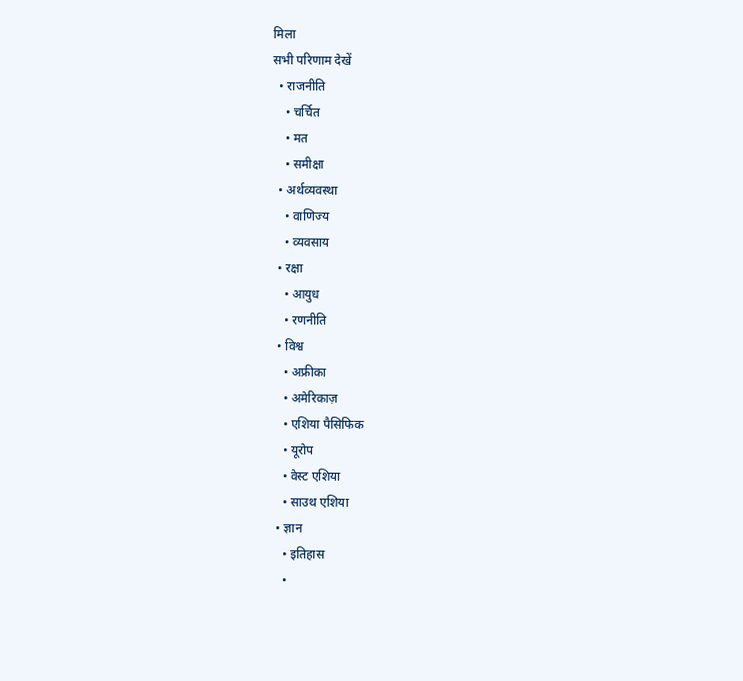मिला
सभी परिणाम देखें
  • राजनीति
    • चर्चित
    • मत
    • समीक्षा
  • अर्थव्यवस्था
    • वाणिज्य
    • व्यवसाय
  • रक्षा
    • आयुध
    • रणनीति
  • विश्व
    • अफ्रीका
    • अमेरिकाज़
    • एशिया पैसिफिक
    • यूरोप
    • वेस्ट एशिया
    • साउथ एशिया
  • ज्ञान
    • इतिहास
    •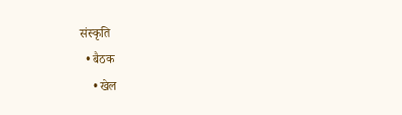संस्कृति
  • बैठक
    • खेल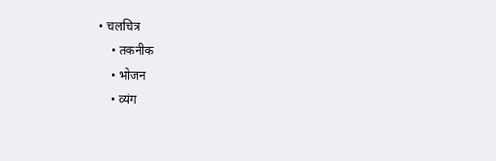• चलचित्र
    • तकनीक
    • भोजन
    • व्यंग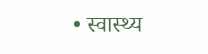• स्वास्थ्य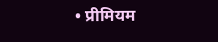• प्रीमियम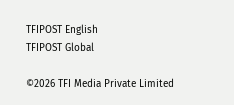TFIPOST English
TFIPOST Global

©2026 TFI Media Private Limited